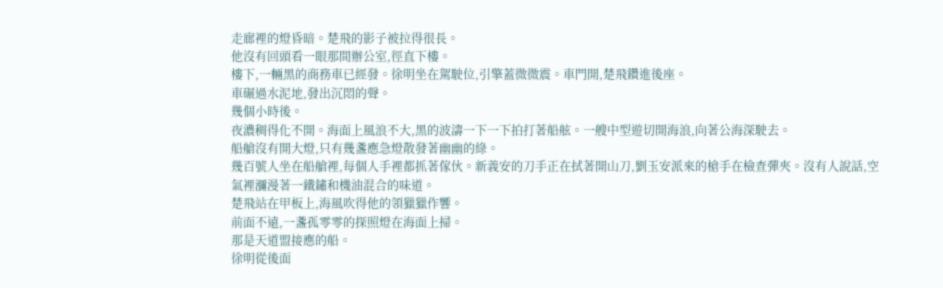走廊裡的燈昏暗。楚飛的影子被拉得很長。
他沒有回頭看一眼那間辦公室,徑直下樓。
樓下,一輛黑的商務車已經發。徐明坐在駕駛位,引擎蓋微微震。車門開,楚飛鑽進後座。
車碾過水泥地,發出沉悶的聲。
幾個小時後。
夜濃稠得化不開。海面上風浪不大,黑的波濤一下一下拍打著船舷。一艘中型遊切開海浪,向著公海深駛去。
船艙沒有開大燈,只有幾盞應急燈散發著幽幽的綠。
幾百號人坐在船艙裡,每個人手裡都抓著傢伙。新義安的刀手正在拭著開山刀,劉玉安派來的槍手在檢查彈夾。沒有人說話,空氣裡瀰漫著一鐵鏽和機油混合的味道。
楚飛站在甲板上,海風吹得他的領獵獵作響。
前面不遠,一盞孤零零的探照燈在海面上掃。
那是天道盟接應的船。
徐明從後面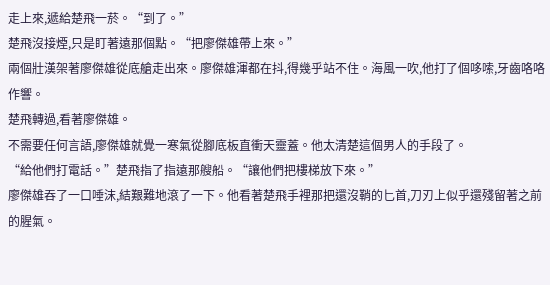走上來,遞給楚飛一菸。“到了。”
楚飛沒接煙,只是盯著遠那個點。“把廖傑雄帶上來。”
兩個壯漢架著廖傑雄從底艙走出來。廖傑雄渾都在抖,得幾乎站不住。海風一吹,他打了個哆嗦,牙齒咯咯作響。
楚飛轉過,看著廖傑雄。
不需要任何言語,廖傑雄就覺一寒氣從腳底板直衝天靈蓋。他太清楚這個男人的手段了。
“給他們打電話。”楚飛指了指遠那艘船。“讓他們把樓梯放下來。”
廖傑雄吞了一口唾沫,結艱難地滾了一下。他看著楚飛手裡那把還沒鞘的匕首,刀刃上似乎還殘留著之前的腥氣。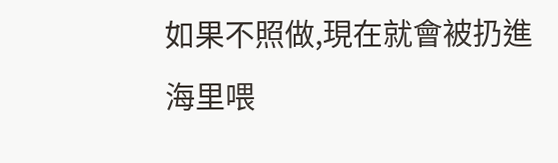如果不照做,現在就會被扔進海里喂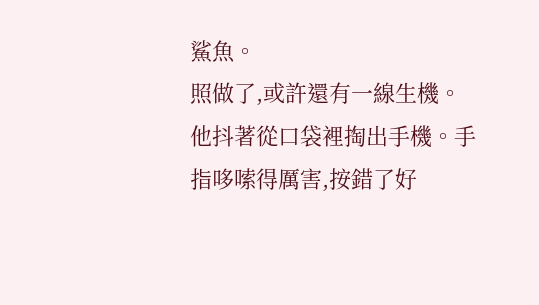鯊魚。
照做了,或許還有一線生機。
他抖著從口袋裡掏出手機。手指哆嗦得厲害,按錯了好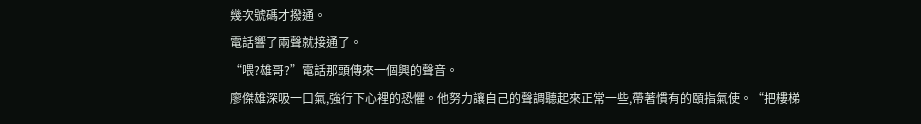幾次號碼才撥通。
電話響了兩聲就接通了。
“喂?雄哥?”電話那頭傳來一個興的聲音。
廖傑雄深吸一口氣,強行下心裡的恐懼。他努力讓自己的聲調聽起來正常一些,帶著慣有的頤指氣使。“把樓梯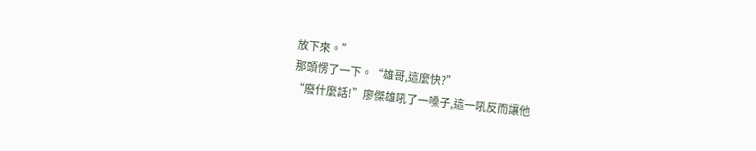放下來。”
那頭愣了一下。“雄哥,這麼快?”
“廢什麼話!”廖傑雄吼了一嗓子,這一吼反而讓他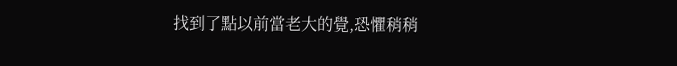找到了點以前當老大的覺,恐懼稍稍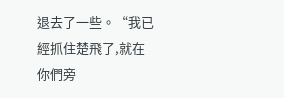退去了一些。“我已經抓住楚飛了,就在你們旁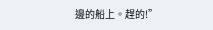邊的船上。趕的!”